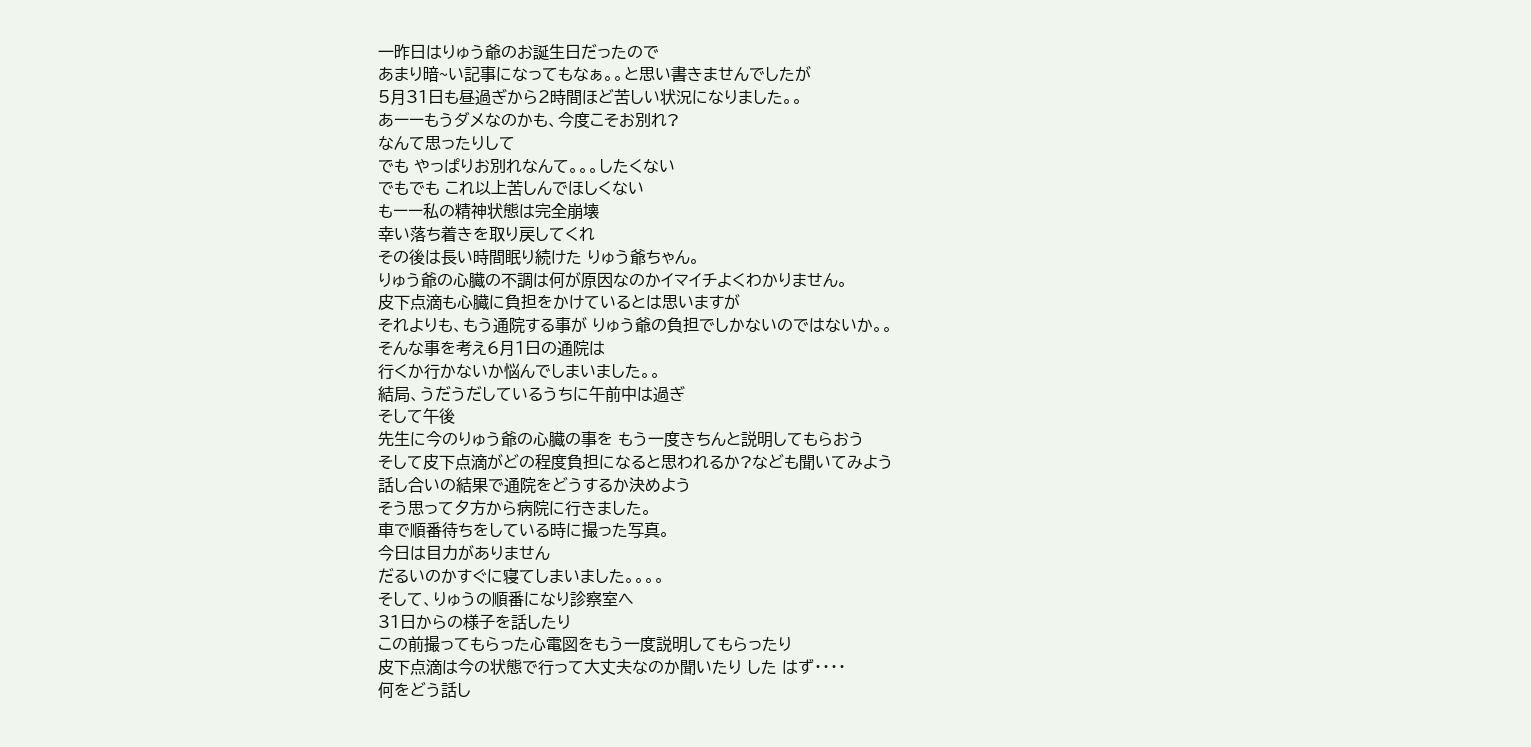一昨日はりゅう爺のお誕生日だったので
あまり暗~い記事になってもなぁ。。と思い書きませんでしたが
5月31日も昼過ぎから2時間ほど苦しい状況になりました。。
あーーもうダメなのかも、今度こそお別れ?
なんて思ったりして
でも やっぱりお別れなんて。。。したくない
でもでも これ以上苦しんでほしくない
もーー私の精神状態は完全崩壊
幸い落ち着きを取り戻してくれ
その後は長い時間眠り続けた りゅう爺ちゃん。
りゅう爺の心臓の不調は何が原因なのかイマイチよくわかりません。
皮下点滴も心臓に負担をかけているとは思いますが
それよりも、もう通院する事が りゅう爺の負担でしかないのではないか。。
そんな事を考え6月1日の通院は
行くか行かないか悩んでしまいました。。
結局、うだうだしているうちに午前中は過ぎ
そして午後
先生に今のりゅう爺の心臓の事を もう一度きちんと説明してもらおう
そして皮下点滴がどの程度負担になると思われるか?なども聞いてみよう
話し合いの結果で通院をどうするか決めよう
そう思って夕方から病院に行きました。
車で順番待ちをしている時に撮った写真。
今日は目力がありません
だるいのかすぐに寝てしまいました。。。。
そして、りゅうの順番になり診察室へ
31日からの様子を話したり
この前撮ってもらった心電図をもう一度説明してもらったり
皮下点滴は今の状態で行って大丈夫なのか聞いたり した はず・・・・
何をどう話し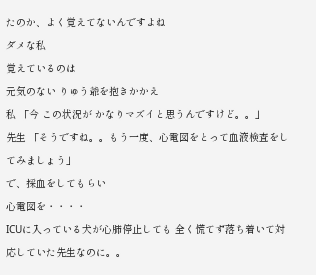たのか、よく覚えてないんですよね
ダメな私
覚えているのは
元気のない りゅう爺を抱きかかえ
私 「今 この状況が かなりマズイと思うんですけど。。」
先生 「そうですね。。もう一度、心電図をとって血液検査をしてみましょう」
で、採血をしてもらい
心電図を・・・・
ICUに入っている犬が心肺停止しても 全く慌てず落ち着いて対応していた先生なのに。。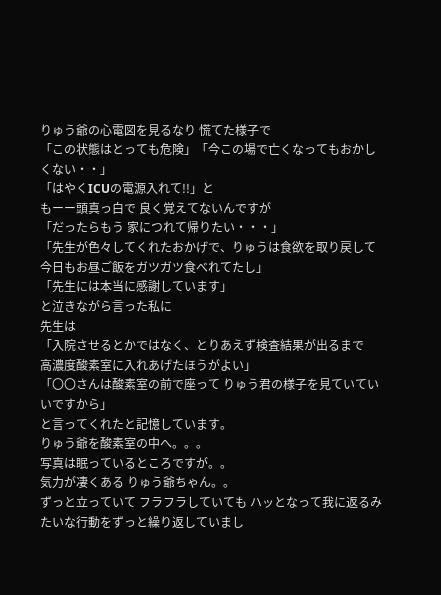りゅう爺の心電図を見るなり 慌てた様子で
「この状態はとっても危険」「今この場で亡くなってもおかしくない・・」
「はやくICUの電源入れて!!」と
もーー頭真っ白で 良く覚えてないんですが
「だったらもう 家につれて帰りたい・・・」
「先生が色々してくれたおかげで、りゅうは食欲を取り戻して
今日もお昼ご飯をガツガツ食べれてたし」
「先生には本当に感謝しています」
と泣きながら言った私に
先生は
「入院させるとかではなく、とりあえず検査結果が出るまで
高濃度酸素室に入れあげたほうがよい」
「〇〇さんは酸素室の前で座って りゅう君の様子を見ていていいですから」
と言ってくれたと記憶しています。
りゅう爺を酸素室の中へ。。。
写真は眠っているところですが。。
気力が凄くある りゅう爺ちゃん。。
ずっと立っていて フラフラしていても ハッとなって我に返るみたいな行動をずっと繰り返していまし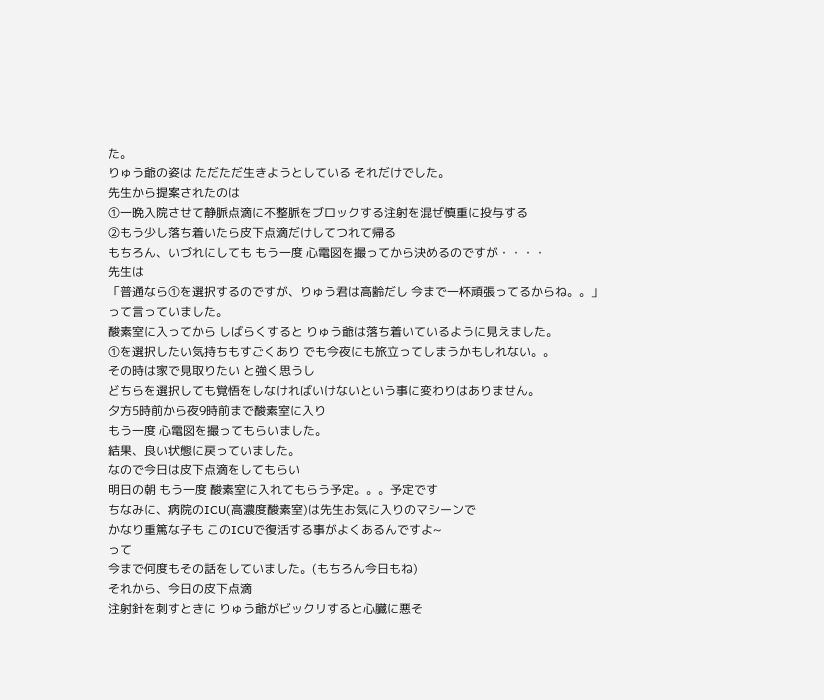た。
りゅう爺の姿は ただただ生きようとしている それだけでした。
先生から提案されたのは
①一晩入院させて静脈点滴に不整脈をブロックする注射を混ぜ慎重に投与する
②もう少し落ち着いたら皮下点滴だけしてつれて帰る
もちろん、いづれにしても もう一度 心電図を撮ってから決めるのですが・・・・
先生は
「普通なら①を選択するのですが、りゅう君は高齢だし 今まで一杯頑張ってるからね。。」
って言っていました。
酸素室に入ってから しばらくすると りゅう爺は落ち着いているように見えました。
①を選択したい気持ちもすごくあり でも今夜にも旅立ってしまうかもしれない。。
その時は家で見取りたい と強く思うし
どちらを選択しても覚悟をしなければいけないという事に変わりはありません。
夕方5時前から夜9時前まで酸素室に入り
もう一度 心電図を撮ってもらいました。
結果、良い状態に戻っていました。
なので今日は皮下点滴をしてもらい
明日の朝 もう一度 酸素室に入れてもらう予定。。。予定です
ちなみに、病院のICU(高濃度酸素室)は先生お気に入りのマシーンで
かなり重篤な子も このICUで復活する事がよくあるんですよ~
って
今まで何度もその話をしていました。(もちろん今日もね)
それから、今日の皮下点滴
注射針を刺すときに りゅう爺がビックリすると心臓に悪そ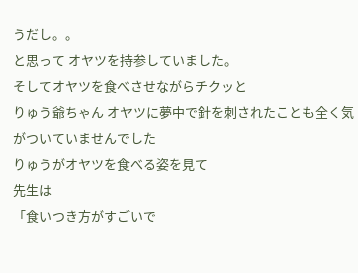うだし。。
と思って オヤツを持参していました。
そしてオヤツを食べさせながらチクッと
りゅう爺ちゃん オヤツに夢中で針を刺されたことも全く気がついていませんでした
りゅうがオヤツを食べる姿を見て
先生は
「食いつき方がすごいで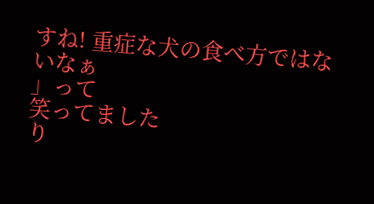すね! 重症な犬の食べ方ではないなぁ
」って
笑ってました
り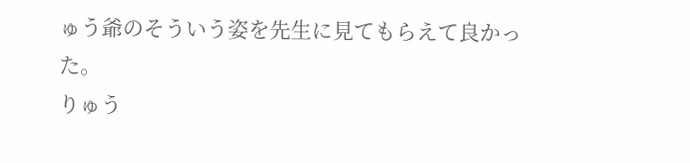ゅう爺のそういう姿を先生に見てもらえて良かった。
りゅう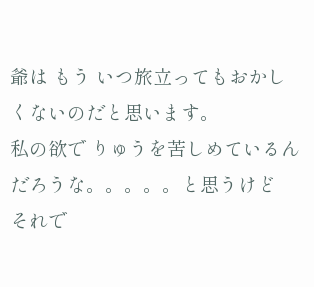爺は もう いつ旅立ってもおかしくないのだと思います。
私の欲で りゅうを苦しめているんだろうな。。。。。と思うけど
それで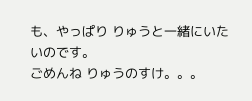も、やっぱり りゅうと一緒にいたいのです。
ごめんね りゅうのすけ。。。